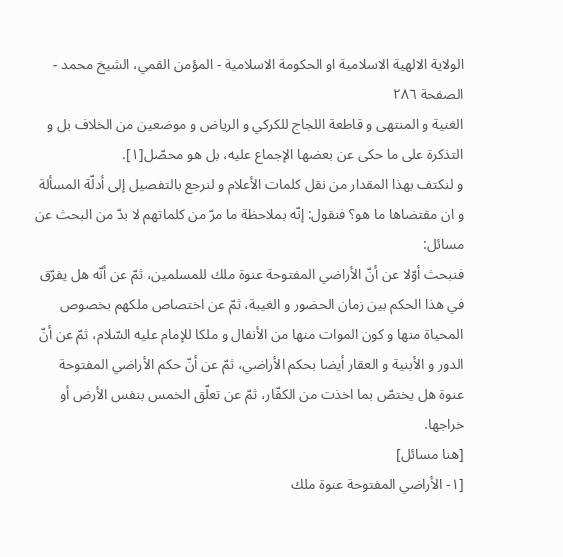الولاية الالهية الاسلامية او الحكومة الاسلامية - المؤمن القمي، الشيخ محمد - الصفحة ٢٨٦
الغنية و المنتهى و قاطعة اللجاج للكركي و الرياض و موضعين من الخلاف بل و التذكرة على ما حكى عن بعضها الإجماع عليه، بل هو محصّل[١].
و لنكتف بهذا المقدار من نقل كلمات الأعلام و لنرجع بالتفصيل إلى أدلّة المسألة و ان مقتضاها ما هو؟ فنقول: إنّه بملاحظة ما مرّ من كلماتهم لا بدّ من البحث عن مسائل:
فنبحث أوّلا عن أنّ الأراضي المفتوحة عنوة ملك للمسلمين، ثمّ عن أنّه هل يفرّق في هذا الحكم بين زمان الحضور و الغيبة، ثمّ عن اختصاص ملكهم بخصوص المحياة منها و كون الموات منها من الأنفال و ملكا للإمام عليه السّلام، ثمّ عن أنّ الدور و الأبنية و العقار أيضا بحكم الأراضي، ثمّ عن أنّ حكم الأراضي المفتوحة عنوة هل يختصّ بما اخذت من الكفّار، ثمّ عن تعلّق الخمس بنفس الأرض أو خراجها.
[هنا مسائل]
[١- الأراضي المفتوحة عنوة ملك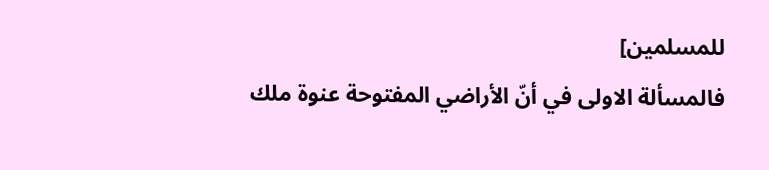للمسلمين]
فالمسألة الاولى في أنّ الأراضي المفتوحة عنوة ملك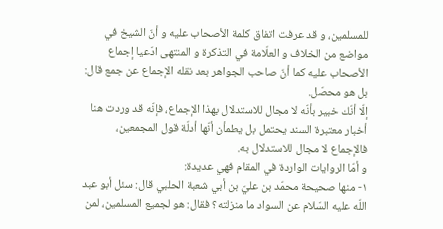للمسلمين، و قد عرفت اتفاق كلمة الأصحاب عليه و أنّ الشيخ في مواضع من الخلاف و العلّامة في التذكرة و المنتهى ادّعيا إجماع الأصحاب عليه كما أنّ صاحب الجواهر بعد نقله الإجماع عن جمع قال: بل هو محصّل.
إلّا أنّك خبير بأنّه لا مجال للاستدلال بهذا الإجماع، فإنّه قد وردت هنا أخبار معتبرة السند يحتمل بل يطمأن أنّها أدلّة قول المجمعين، فالإجماع لا مجال للاستدلال به.
و أمّا الروايات الواردة في المقام فهي عديدة:
١- منها صحيحة محمّد بن عليّ بن أبي شعبة الحلبي قال: سئل أبو عبد اللّه عليه السّلام عن السواد ما منزلته؟ فقال: هو لجميع المسلمين، لمن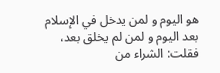هو اليوم و لمن يدخل في الإسلام بعد اليوم و لمن لم يخلق بعد، فقلت: الشراء من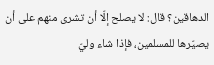الدهاقين؟ قال: لا يصلح إلّا أن تشرى منهم على أن يصيّرها للمسلمين، فإذا شاء وليّ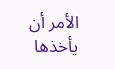الأمر أن يأخذها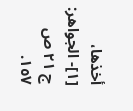أخذها،
[١]- الجواهر: ج ٢١ ص ١٥٧.